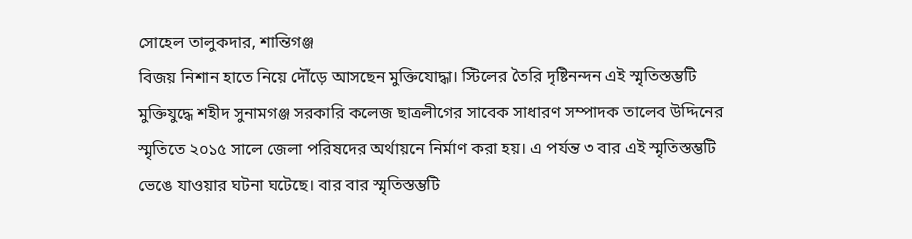সোহেল তালুকদার, শান্তিগঞ্জ
বিজয় নিশান হাতে নিয়ে দৌঁড়ে আসছেন মুক্তিযোদ্ধা। স্টিলের তৈরি দৃষ্টিনন্দন এই স্মৃতিস্তম্ভটি মুক্তিযুদ্ধে শহীদ সুনামগঞ্জ সরকারি কলেজ ছাত্রলীগের সাবেক সাধারণ সম্পাদক তালেব উদ্দিনের স্মৃতিতে ২০১৫ সালে জেলা পরিষদের অর্থায়নে নির্মাণ করা হয়। এ পর্যন্ত ৩ বার এই স্মৃতিস্তম্ভটি ভেঙে যাওয়ার ঘটনা ঘটেছে। বার বার স্মৃতিস্তম্ভটি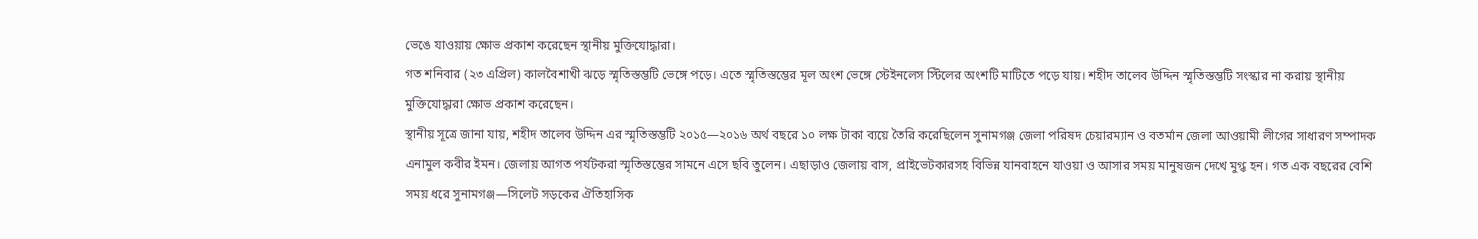ভেঙে যাওয়ায় ক্ষোভ প্রকাশ করেছেন স্থানীয় মুক্তিযোদ্ধারা।
গত শনিবার (২৩ এপ্রিল) কালবৈশাখী ঝড়ে স্মৃতিস্তম্ভটি ভেঙ্গে পড়ে। এতে স্মৃতিস্তম্ভের মূল অংশ ভেঙ্গে স্টেইনলেস স্টিলের অংশটি মাটিতে পড়ে যায়। শহীদ তালেব উদ্দিন স্মৃতিস্তম্ভটি সংস্কার না করায় স্থানীয় মুক্তিযোদ্ধারা ক্ষোভ প্রকাশ করেছেন।
স্থানীয় সূত্রে জানা যায়, শহীদ তালেব উদ্দিন এর স্মৃতিস্তম্ভটি ২০১৫—২০১৬ অর্থ বছরে ১০ লক্ষ টাকা ব্যয়ে তৈরি করেছিলেন সুনামগঞ্জ জেলা পরিষদ চেয়ারম্যান ও বতর্মান জেলা আওয়ামী লীগের সাধারণ সম্পাদক এনামুল কবীর ইমন। জেলায় আগত পর্যটকরা স্মৃতিস্তম্ভের সামনে এসে ছবি তুলেন। এছাড়াও জেলায় বাস, প্রাইভেটকারসহ বিভিন্ন যানবাহনে যাওয়া ও আসার সময় মানুষজন দেখে মুগ্ধ হন। গত এক বছরের বেশি সময় ধরে সুনামগঞ্জ—সিলেট সড়কের ঐতিহাসিক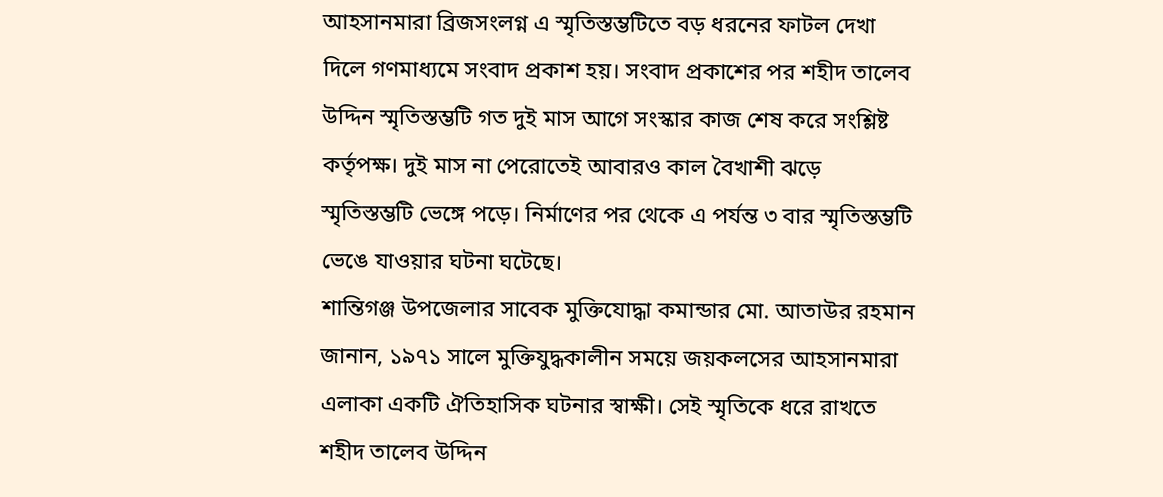আহসানমারা ব্রিজসংলগ্ন এ স্মৃতিস্তম্ভটিতে বড় ধরনের ফাটল দেখা দিলে গণমাধ্যমে সংবাদ প্রকাশ হয়। সংবাদ প্রকাশের পর শহীদ তালেব উদ্দিন স্মৃতিস্তম্ভটি গত দুই মাস আগে সংস্কার কাজ শেষ করে সংশ্লিষ্ট কর্তৃপক্ষ। দুই মাস না পেরোতেই আবারও কাল বৈখাশী ঝড়ে স্মৃতিস্তম্ভটি ভেঙ্গে পড়ে। নির্মাণের পর থেকে এ পর্যন্ত ৩ বার স্মৃতিস্তম্ভটি ভেঙে যাওয়ার ঘটনা ঘটেছে।
শান্তিগঞ্জ উপজেলার সাবেক মুক্তিযোদ্ধা কমান্ডার মো. আতাউর রহমান জানান, ১৯৭১ সালে মুক্তিযুদ্ধকালীন সময়ে জয়কলসের আহসানমারা এলাকা একটি ঐতিহাসিক ঘটনার স্বাক্ষী। সেই স্মৃতিকে ধরে রাখতে শহীদ তালেব উদ্দিন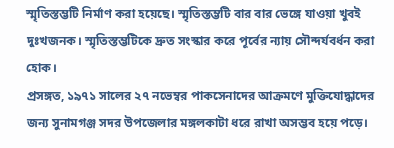স্মৃতিস্তম্ভটি নির্মাণ করা হয়েছে। স্মৃতিস্তম্ভটি বার বার ভেঙ্গে যাওয়া খুবই দুঃখজনক। স্মৃতিস্তম্ভটিকে দ্রুত সংস্কার করে পূর্বের ন্যায় সৌন্দর্যবর্ধন করা হোক।
প্রসঙ্গত, ১৯৭১ সালের ২৭ নভেম্বর পাকসেনাদের আক্রমণে মুক্তিযোদ্ধাদের জন্য সুনামগঞ্জ সদর উপজেলার মঙ্গলকাটা ধরে রাখা অসম্ভব হয়ে পড়ে।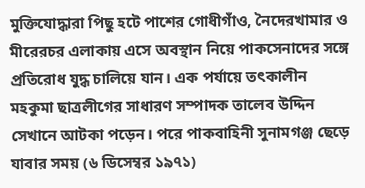মুক্তিযোদ্ধারা পিছু হটে পাশের গোধীগাঁও, নৈদেরখামার ও মীরেরচর এলাকায় এসে অবস্থান নিয়ে পাকসেনাদের সঙ্গে প্রতিরোধ যুদ্ধ চালিয়ে যান। এক পর্যায়ে তৎকালীন মহকুমা ছাত্রলীগের সাধারণ সম্পাদক তালেব উদ্দিন সেখানে আটকা পড়েন। পরে পাকবাহিনী সুনামগঞ্জ ছেড়ে যাবার সময় (৬ ডিসেম্বর ১৯৭১)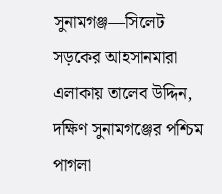সুনামগঞ্জ—সিলেট সড়কের আহসানমারা এলাকায় তালেব উদ্দিন, দক্ষিণ সুনামগঞ্জের পশ্চিম পাগলা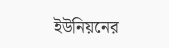ইউনিয়নের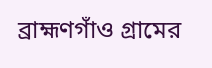ব্রাহ্মণগাঁও গ্রামের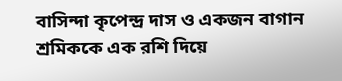বাসিন্দা কৃপেন্দ্র দাস ও একজন বাগান শ্রমিককে এক রশি দিয়ে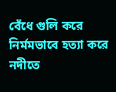বেঁধে গুলি করে নির্মমভাবে হত্যা করে নদীতে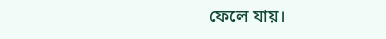ফেলে যায়।